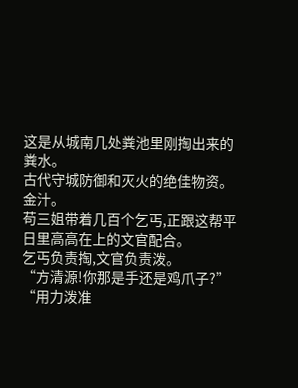这是从城南几处粪池里刚掏出来的粪水。
古代守城防御和灭火的绝佳物资。
金汁。
苟三姐带着几百个乞丐,正跟这帮平日里高高在上的文官配合。
乞丐负责掏,文官负责泼。
“方清源!你那是手还是鸡爪子?”
“用力泼准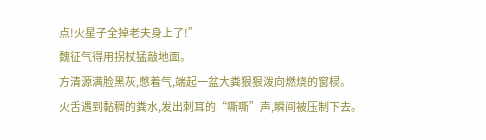点!火星子全掉老夫身上了!”
魏征气得用拐杖猛敲地面。
方清源满脸黑灰,憋着气,端起一盆大粪狠狠泼向燃烧的窗棂。
火舌遇到黏稠的粪水,发出刺耳的“嘶嘶”声,瞬间被压制下去。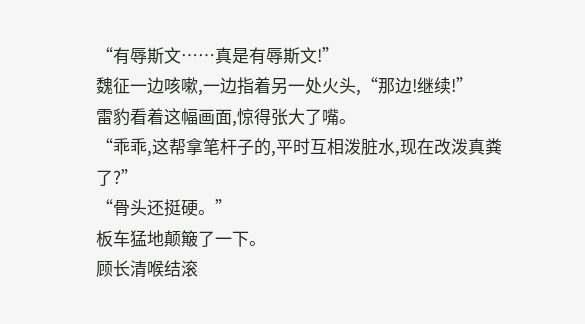“有辱斯文……真是有辱斯文!”
魏征一边咳嗽,一边指着另一处火头,“那边!继续!”
雷豹看着这幅画面,惊得张大了嘴。
“乖乖,这帮拿笔杆子的,平时互相泼脏水,现在改泼真粪了?”
“骨头还挺硬。”
板车猛地颠簸了一下。
顾长清喉结滚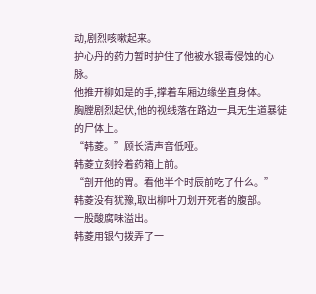动,剧烈咳嗽起来。
护心丹的药力暂时护住了他被水银毒侵蚀的心脉。
他推开柳如是的手,撑着车厢边缘坐直身体。
胸膛剧烈起伏,他的视线落在路边一具无生道暴徒的尸体上。
“韩菱。”顾长清声音低哑。
韩菱立刻拎着药箱上前。
“剖开他的胃。看他半个时辰前吃了什么。”
韩菱没有犹豫,取出柳叶刀划开死者的腹部。
一股酸腐味溢出。
韩菱用银勺拨弄了一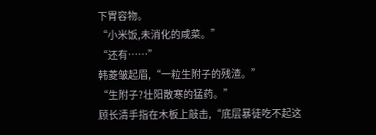下胃容物。
“小米饭,未消化的咸菜。”
“还有……”
韩菱皱起眉,“一粒生附子的残渣。”
“生附子?壮阳散寒的猛药。”
顾长清手指在木板上敲击,“底层暴徒吃不起这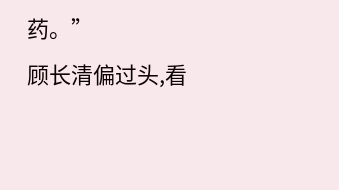药。”
顾长清偏过头,看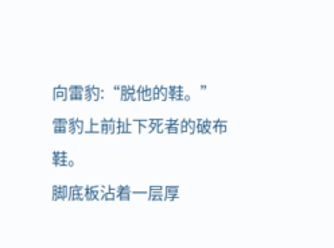向雷豹:“脱他的鞋。”
雷豹上前扯下死者的破布鞋。
脚底板沾着一层厚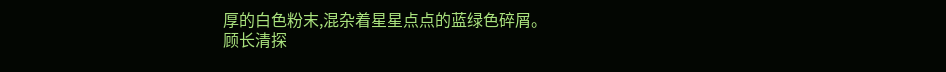厚的白色粉末,混杂着星星点点的蓝绿色碎屑。
顾长清探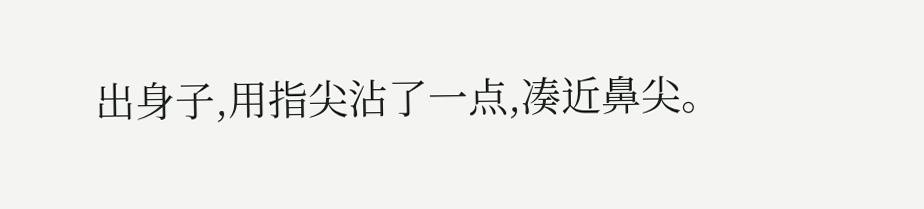出身子,用指尖沾了一点,凑近鼻尖。